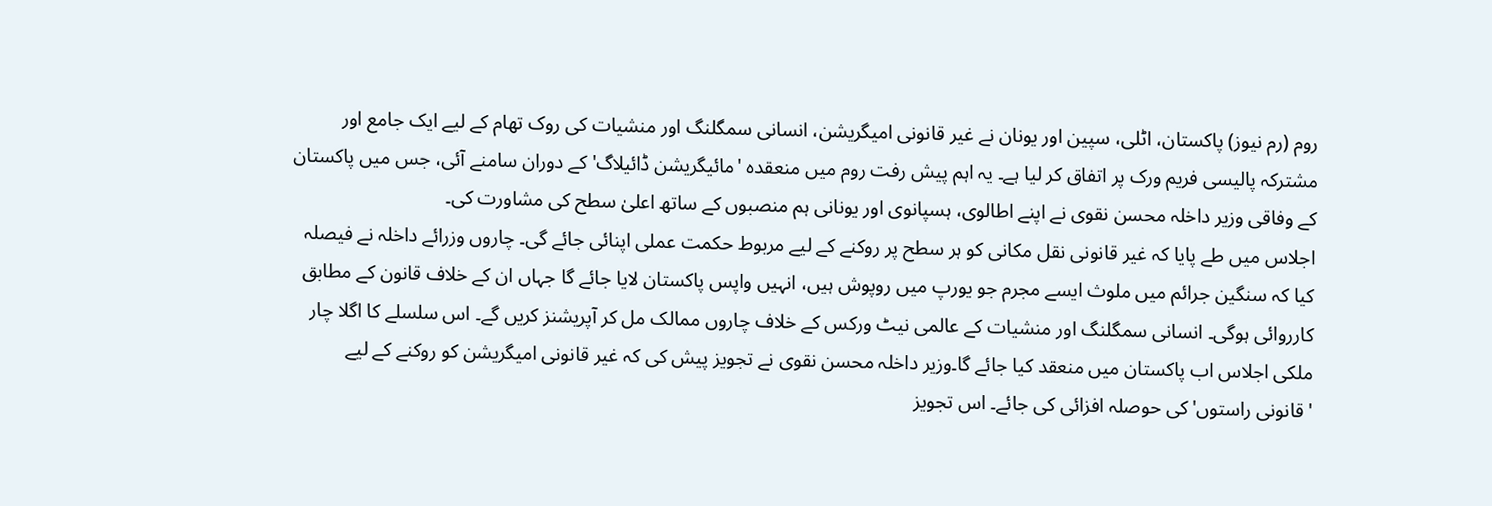روم (رم نیوز) پاکستان، اٹلی، سپین اور یونان نے غیر قانونی امیگریشن، انسانی سمگلنگ اور منشیات کی روک تھام کے لیے ایک جامع اور مشترکہ پالیسی فریم ورک پر اتفاق کر لیا ہے۔ یہ اہم پیش رفت روم میں منعقدہ 'مائیگریشن ڈائیلاگ' کے دوران سامنے آئی، جس میں پاکستان کے وفاقی وزیر داخلہ محسن نقوی نے اپنے اطالوی، ہسپانوی اور یونانی ہم منصبوں کے ساتھ اعلیٰ سطح کی مشاورت کی۔
اجلاس میں طے پایا کہ غیر قانونی نقل مکانی کو ہر سطح پر روکنے کے لیے مربوط حکمت عملی اپنائی جائے گی۔ چاروں وزرائے داخلہ نے فیصلہ کیا کہ سنگین جرائم میں ملوث ایسے مجرم جو یورپ میں روپوش ہیں، انہیں واپس پاکستان لایا جائے گا جہاں ان کے خلاف قانون کے مطابق کارروائی ہوگی۔ انسانی سمگلنگ اور منشیات کے عالمی نیٹ ورکس کے خلاف چاروں ممالک مل کر آپریشنز کریں گے۔ اس سلسلے کا اگلا چار ملکی اجلاس اب پاکستان میں منعقد کیا جائے گا۔وزیر داخلہ محسن نقوی نے تجویز پیش کی کہ غیر قانونی امیگریشن کو روکنے کے لیے 'قانونی راستوں' کی حوصلہ افزائی کی جائے۔ اس تجویز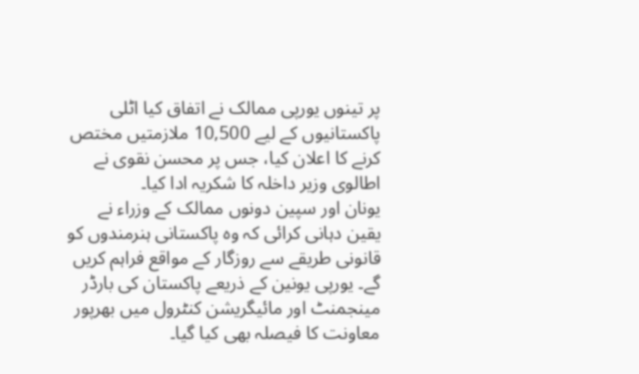پر تینوں یورپی ممالک نے اتفاق کیا اٹلی پاکستانیوں کے لیے 10,500 ملازمتیں مختص کرنے کا اعلان کیا، جس پر محسن نقوی نے اطالوی وزیر داخلہ کا شکریہ ادا کیا۔
یونان اور سپین دونوں ممالک کے وزراء نے یقین دہانی کرائی کہ وہ پاکستانی ہنرمندوں کو قانونی طریقے سے روزگار کے مواقع فراہم کریں گے۔ یورپی یونین کے ذریعے پاکستان کی بارڈر مینجمنٹ اور مائیگریشن کنٹرول میں بھرپور معاونت کا فیصلہ بھی کیا گیا۔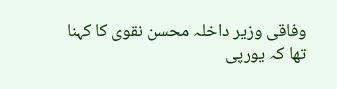وفاقی وزیر داخلہ محسن نقوی کا کہنا تھا کہ یورپی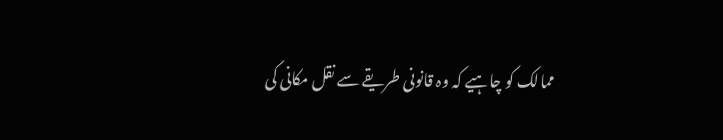ممالک کو چاہیے کہ وہ قانونی طریقے سے نقل مکانی کی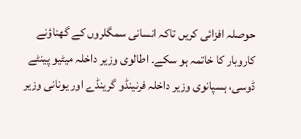حوصلہ افزائی کریں تاکہ انسانی سمگلروں کے گھناؤنے کاروبار کا خاتمہ ہو سکے۔ اطالوی وزیر داخلہ میٹیو پینٹے ڈوسی، ہسپانوی وزیر داخلہ فرنینڈو گرینڈے اور یونانی وزیر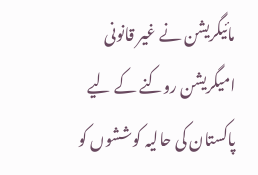مائیگریشن نے غیر قانونی امیگریشن روکنے کے لیے پاکستان کی حالیہ کوششوں کو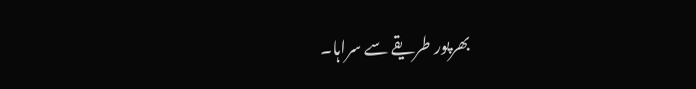بھرپور طریقے سے سراہا۔